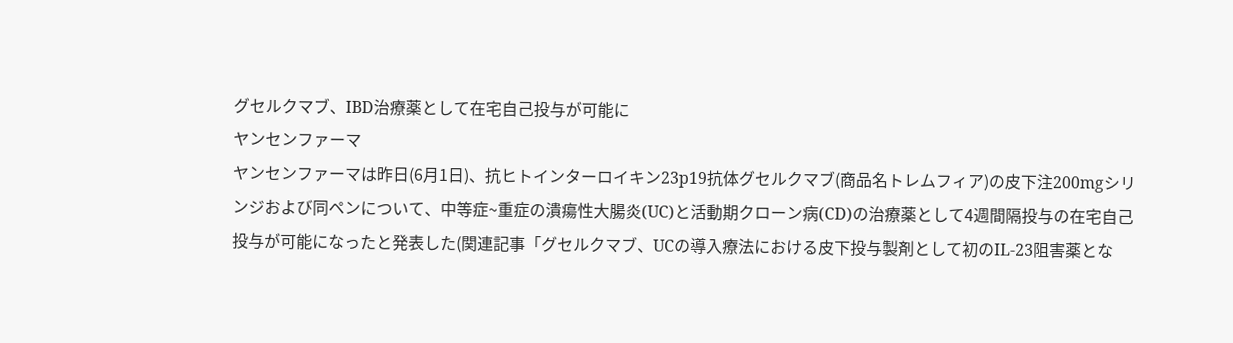グセルクマブ、IBD治療薬として在宅自己投与が可能に
ヤンセンファーマ
ヤンセンファーマは昨日(6月1日)、抗ヒトインターロイキン23p19抗体グセルクマブ(商品名トレムフィア)の皮下注200mgシリンジおよび同ペンについて、中等症~重症の潰瘍性大腸炎(UC)と活動期クローン病(CD)の治療薬として4週間隔投与の在宅自己投与が可能になったと発表した(関連記事「グセルクマブ、UCの導入療法における皮下投与製剤として初のIL-23阻害薬とな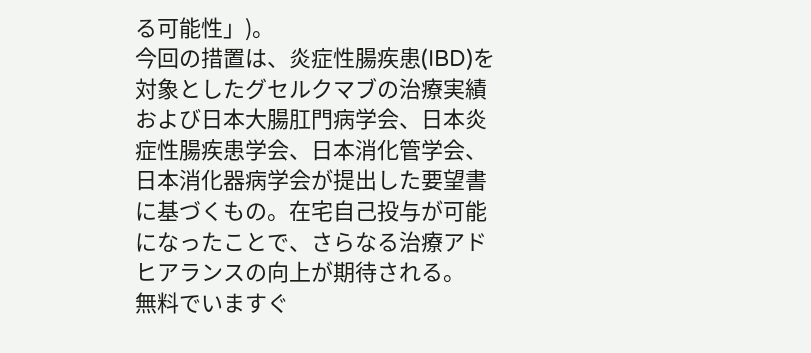る可能性」)。
今回の措置は、炎症性腸疾患(IBD)を対象としたグセルクマブの治療実績および日本大腸肛門病学会、日本炎症性腸疾患学会、日本消化管学会、日本消化器病学会が提出した要望書に基づくもの。在宅自己投与が可能になったことで、さらなる治療アドヒアランスの向上が期待される。
無料でいますぐ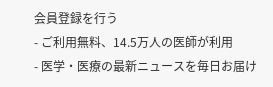会員登録を行う
- ご利用無料、14.5万人の医師が利用
- 医学・医療の最新ニュースを毎日お届け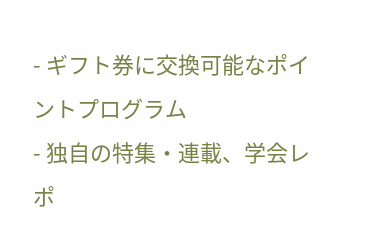- ギフト券に交換可能なポイントプログラム
- 独自の特集・連載、学会レポ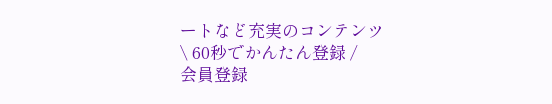ートなど充実のコンテンツ
\ 60秒でかんたん登録 /
会員登録